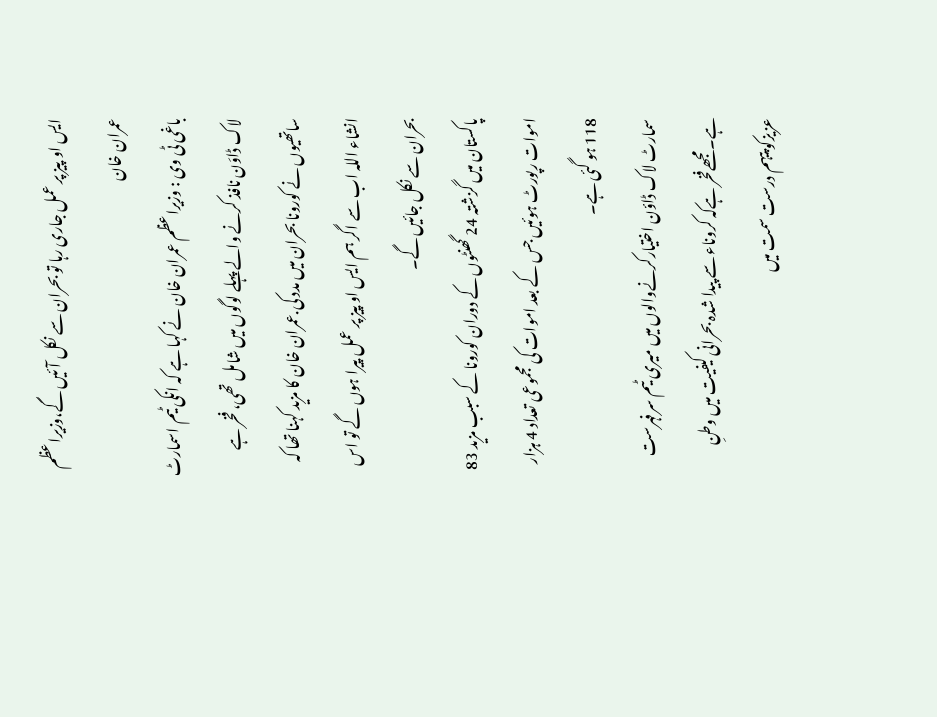ایس او پیز پر عمل جاری رہا تو بحران سے نکل آئیں گے،وزیراعظم عمران خان
باغی ٹی وی : وزیراعظم عمران خان نے کہا ہے کہ انکی ٹیم اسمارٹ لاک ڈاوَن نافذ کرنے والے پہلے لوگوں میں شامل تھی، فخر ہے ساتھیوں نے کورونا بحران میں مدد کی.عمران خان کا مزید کہنا تھا کہ انشاء اللہ اب سے اگر ہم ایس او پیز پر عمل پیرا ہوں گے تو اس بحران سے نکل جائیں گے۔
پاکستان میں گزشتہ 24 گھنٹوں کے دوران کورونا کے سبب مزید 83 اموات رپورٹ ہوئیں جس کے بعد اموات کی مجموعی تعداد 4 ہزار 118 ہو گئی ہے۔
سمارٹ لاک ڈاؤن اختیارکرنےوالوں میں میری ٹیم سرفہرست ہے۔مجھےفخر ہےکہ کروناء سے پیدا شدہ بحرانی کیفیت میں وطنِ عزیزکو پیہم درست سمت میں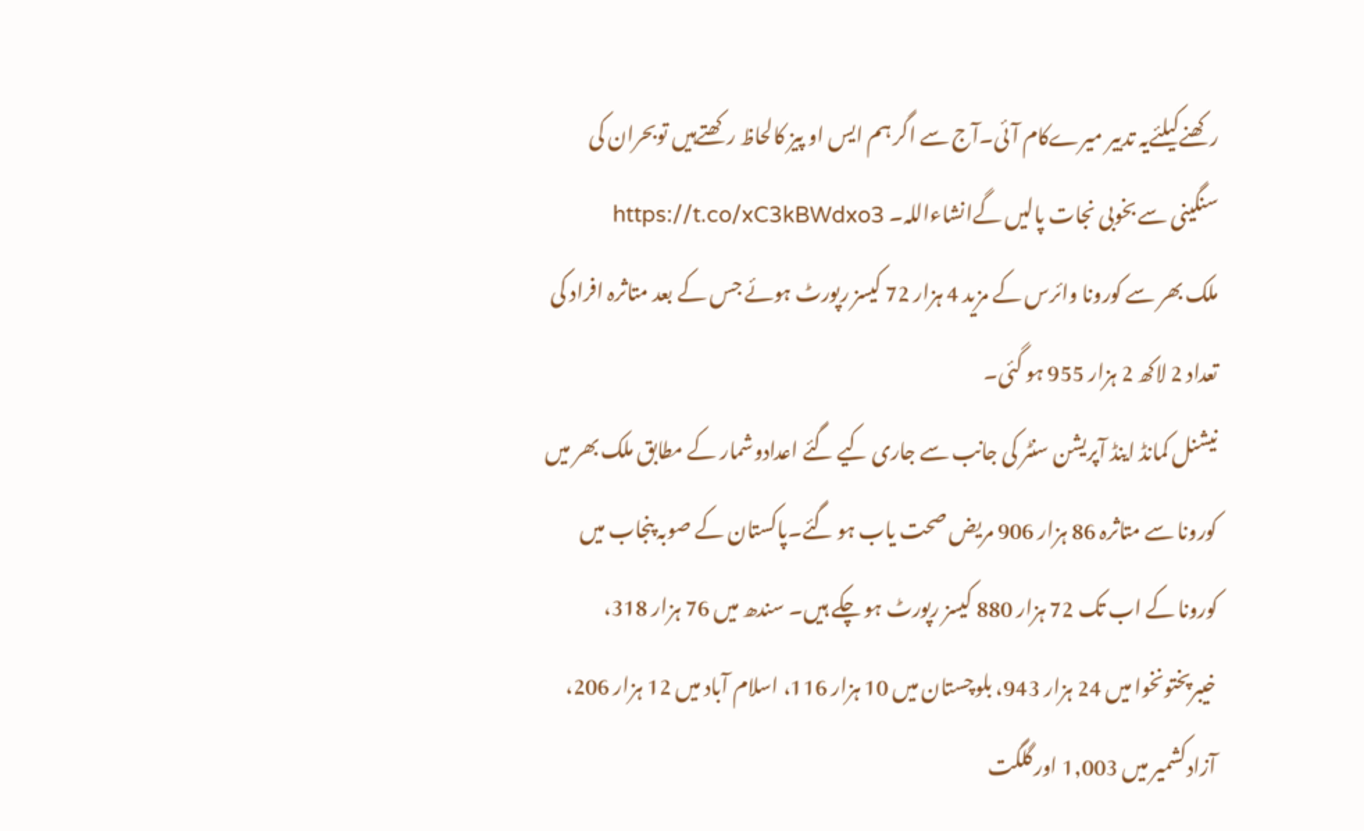رکھنےکیلئےیہ تدبیر میرےکام آئی۔آج سے اگر ہم ایس او پیز کالحاظ رکھتےہیں توبحران کی سنگینی سے بخوبی نجات پالیں گےانشاءاللہ۔ https://t.co/xC3kBWdxo3
ملک بھر سے کورونا وائرس کے مزید 4 ہزار 72 کیسز رپورٹ ہوئے جس کے بعد متاثرہ افراد کی تعداد 2 لاکھ 2 ہزار 955 ہو گئی۔
نیشنل کمانڈ اینڈ آپریشن سنٹر کی جانب سے جاری کیے گئے اعدادوشمار کے مطابق ملک بھر میں کورونا سے متاثرہ 86 ہزار 906 مریض صحت یاب ہو گئے۔پاکستان کے صوبہ پنجاب میں کورونا کے اب تک 72 ہزار 880 کیسز رپورٹ ہو چکے ہیں۔ سندھ میں 76 ہزار 318، خیبرپختونخوا میں 24 ہزار 943، بلوچستان میں 10 ہزار 116، اسلام آباد میں 12 ہزار 206، آزادکشمیر میں 1,003 اور گلگت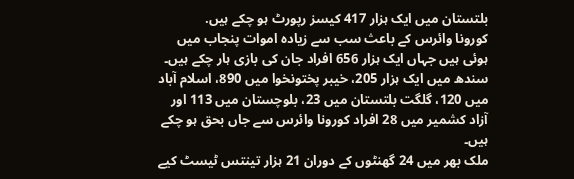بلتستان میں ایک ہزار 417 کیسز رپورٹ ہو چکے ہیں.
کورونا وائرس کے باعث سب سے زیادہ اموات پنجاب میں ہوئی ہیں جہاں ایک ہزار 656 افراد جان کی بازی ہار چکے ہیں۔ سندھ میں ایک ہزار 205، خیبر پختونخوا میں 890، اسلام آباد میں 120، گلگت بلتستان میں 23، بلوچستان میں 113 اور آزاد کشمیر میں 28 افراد کورونا وائرس سے جاں بحق ہو چکے ہیں۔
ملک بھر میں 24 گھنٹوں کے دوران 21 ہزار تینتس ٹیسٹ کیے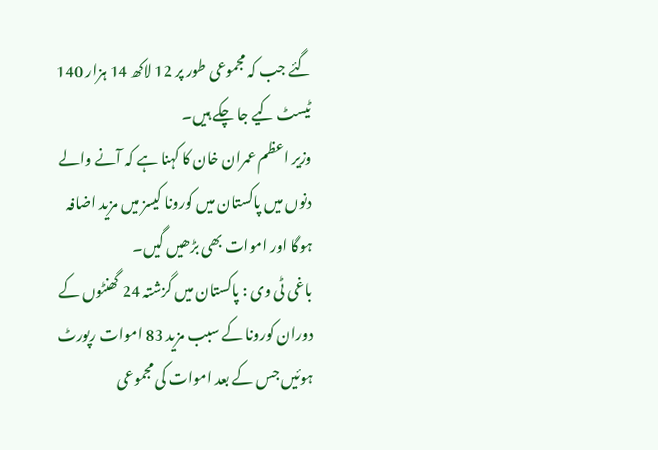گئے جب کہ مجموعی طور پر 12 لاکھ 14 ہزار 140 ٹیسٹ کیے جا چکے ہیں۔
وزیر اعظم عمران خان کا کہنا ہے کہ آنے والے دنوں میں پاکستان میں کورونا کیسز میں مزید اضافہ ہوگا اور اموات بھی بڑھیں گیں۔
باغی ٹی وی : پاکستان میں گزشتہ 24 گھنٹوں کے دوران کورونا کے سبب مزید 83 اموات رپورٹ ہوئیں جس کے بعد اموات کی مجموعی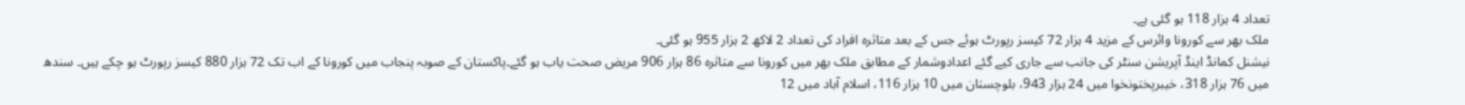تعداد 4 ہزار 118 ہو گئی ہے۔
ملک بھر سے کورونا وائرس کے مزید 4 ہزار 72 کیسز رپورٹ ہوئے جس کے بعد متاثرہ افراد کی تعداد 2 لاکھ 2 ہزار 955 ہو گئی۔
نیشنل کمانڈ اینڈ آپریشن سنٹر کی جانب سے جاری کیے گئے اعدادوشمار کے مطابق ملک بھر میں کورونا سے متاثرہ 86 ہزار 906 مریض صحت یاب ہو گئے۔پاکستان کے صوبہ پنجاب میں کورونا کے اب تک 72 ہزار 880 کیسز رپورٹ ہو چکے ہیں۔ سندھ میں 76 ہزار 318، خیبرپختونخوا میں 24 ہزار 943، بلوچستان میں 10 ہزار 116، اسلام آباد میں 12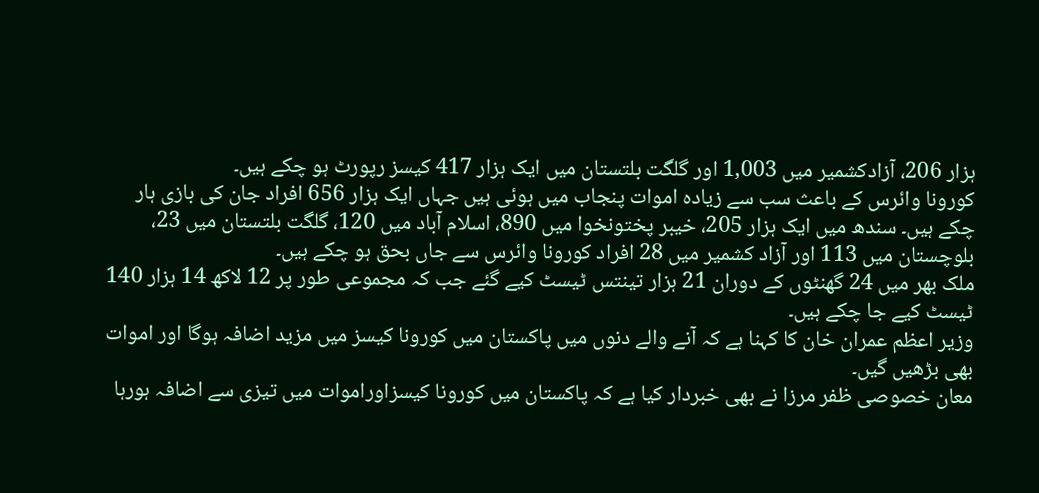ہزار 206، آزادکشمیر میں 1,003 اور گلگت بلتستان میں ایک ہزار 417 کیسز رپورٹ ہو چکے ہیں۔
کورونا وائرس کے باعث سب سے زیادہ اموات پنجاب میں ہوئی ہیں جہاں ایک ہزار 656 افراد جان کی بازی ہار چکے ہیں۔ سندھ میں ایک ہزار 205، خیبر پختونخوا میں 890، اسلام آباد میں 120، گلگت بلتستان میں 23، بلوچستان میں 113 اور آزاد کشمیر میں 28 افراد کورونا وائرس سے جاں بحق ہو چکے ہیں۔
ملک بھر میں 24 گھنٹوں کے دوران 21 ہزار تینتس ٹیسٹ کیے گئے جب کہ مجموعی طور پر 12 لاکھ 14 ہزار 140 ٹیسٹ کیے جا چکے ہیں۔
وزیر اعظم عمران خان کا کہنا ہے کہ آنے والے دنوں میں پاکستان میں کورونا کیسز میں مزید اضافہ ہوگا اور اموات بھی بڑھیں گیں۔
معان خصوصی ظفر مرزا نے بھی خبردار کیا ہے کہ پاکستان میں کورونا کیسزاوراموات میں تیزی سے اضافہ ہورہا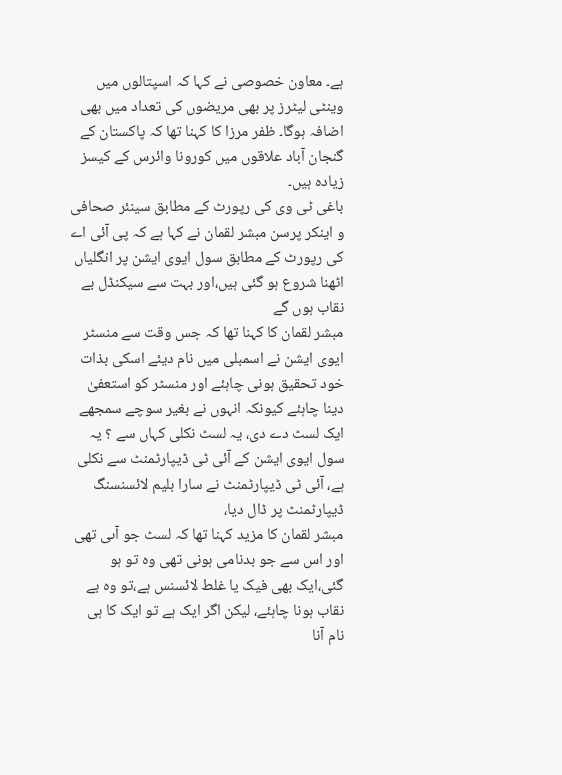ہے۔ معاون خصوصی نے کہا کہ اسپتالوں میں وینٹی لیٹرز پر بھی مریضوں کی تعداد میں بھی اضافہ ہوگا۔ ظفر مرزا کا کہنا تھا کہ پاکستان کے گنجان آباد علاقوں میں کورونا وائرس کے کیسز زیادہ ہیں۔
باغی ٹی وی کی رپورٹ کے مطابق سینئر صحافی و اینکر پرسن مبشر لقمان نے کہا ہے کہ پی آئی اے کی رپورٹ کے مطابق سول ایوی ایشن پر انگلیاں اٹھنا شروع ہو گئی ہیں،اور بہت سے سیکنڈل بے نقاب ہوں گے
مبشر لقمان کا کہنا تھا کہ جس وقت سے منسٹر ایوی ایشن نے اسمبلی میں نام دیئے اسکی بذات خود تحقیق ہونی چاہئے اور منسٹر کو استعفیٰ دینا چاہئے کیونکہ انہوں نے بغیر سوچے سمجھے ایک لسٹ دے دی، یہ لسٹ نکلی کہاں سے ؟ یہ سول ایوی ایشن کے آئی ٹی ڈیپارٹمنٹ سے نکلی ہے، آئی ٹی ڈیپارٹمنٹ نے سارا بلیم لائسنسنگ ڈیپارٹمنٹ پر ڈال دیا،
مبشر لقمان کا مزید کہنا تھا کہ لسٹ جو آںی تھی اور اس سے جو بدنامی ہونی تھی وہ تو ہو گئی،ایک بھی فیک یا غلط لائسنس ہے،تو وہ بے نقاب ہونا چاہئے، لیکن اگر ایک ہے تو ایک کا ہی نام آنا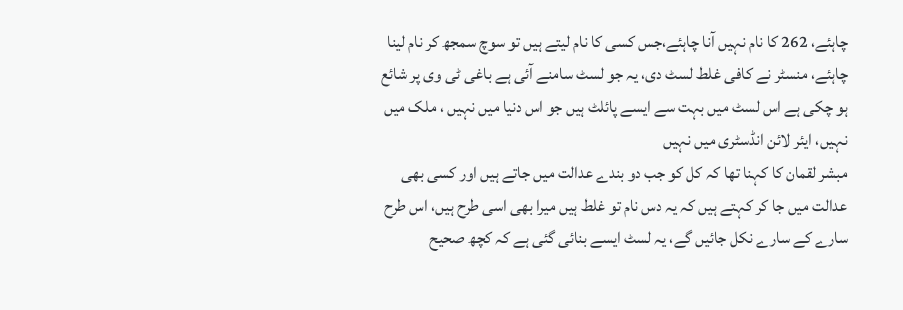چاہئے، 262 کا نام نہیں آنا چاہئے،جس کسی کا نام لیتے ہیں تو سوچ سمجھ کر نام لینا چاہئے، منسٹر نے کافی غلط لسٹ دی، یہ جو لسٹ سامنے آئی ہے باغی ٹی وی پر شائع ہو چکی ہے اس لسٹ میں بہت سے ایسے پائلٹ ہیں جو اس دنیا میں نہیں ، ملک میں نہیں، ایئر لائن انڈسٹری میں نہیں
مبشر لقمان کا کہنا تھا کہ کل کو جب دو بندے عدالت میں جاتے ہیں اور کسی بھی عدالت میں جا کر کہتے ہیں کہ یہ دس نام تو غلط ہیں میرا بھی اسی طرح ہیں، اس طرح سارے کے سارے نکل جائیں گے، یہ لسٹ ایسے بنائی گئی ہے کہ کچھ صحیح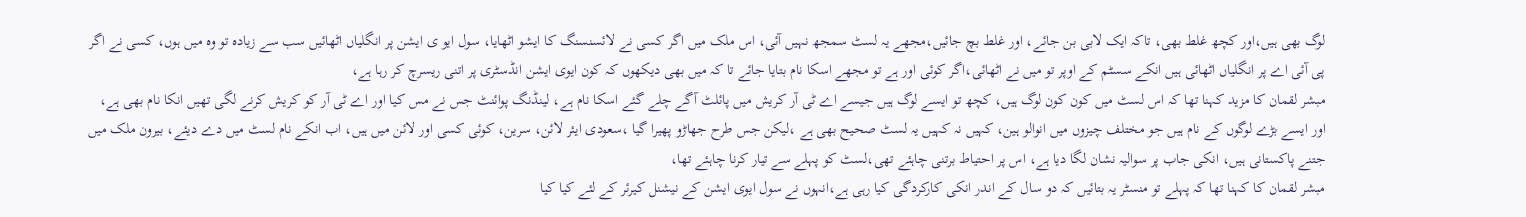لوگ بھی ہیں،اور کچھ غلط بھی، تاکہ ایک لابی بن جائے، اور غلط بچ جائیں،مجھے یہ لسٹ سمجھ نہیں آئی، اس ملک میں اگر کسی نے لائسنسنگ کا ایشو اٹھایا، سول ایو ی ایشن پر انگلیاں اٹھائیں سب سے زیادہ تو وہ میں ہوں، کسی نے اگر پی آئی اے پر انگلیاں اٹھائی ہیں انکے سسٹم کے اوپر تو میں نے اٹھائی،اگر کوئی اور ہے تو مجھے اسکا نام بتایا جائے تا کہ میں بھی دیکھوں کہ کون ایوی ایشن انڈسٹری پر اتنی ریسرچ کر رہا ہے،
مبشر لقمان کا مزید کہنا تھا کہ اس لسٹ میں کون کون لوگ ہیں، کچھ تو ایسے لوگ ہیں جیسے اے ٹی آر کریش میں پائلٹ آگے چلے گئے اسکا نام ہے، لینڈنگ پوائنٹ جس نے مس کیا اور اے ٹی آر کو کریش کرنے لگی تھیں انکا نام بھی ہے، اور ایسے بڑے لوگوں کے نام ہیں جو مختلف چیزوں میں انوالو ہین، کہیں نہ کہیں یہ لسٹ صحیح بھی ہے ،لیکن جس طرح جھاڑو پھیرا گیا ،سعودی ایئر لائن، سرین، کوئی کسی اور لائن میں ہیں، اب انکے نام لسٹ میں دے دیئے، بیرون ملک میں جتنے پاکستانی ہیں، انکی جاب پر سوالیہ نشان لگا دیا ہے، اس پر احتیاط برتنی چاہئے تھی،لسٹ کو پہلے سے تیار کرنا چاہئے تھا،
مبشر لقمان کا کہنا تھا کہ پہلے تو منسٹر یہ بتائیں کہ دو سال کے اندر انکی کارکردگی کیا رہی ہے،انہوں نے سول ایوی ایشن کے نیشنل کیرئر کے لئے کیا کیا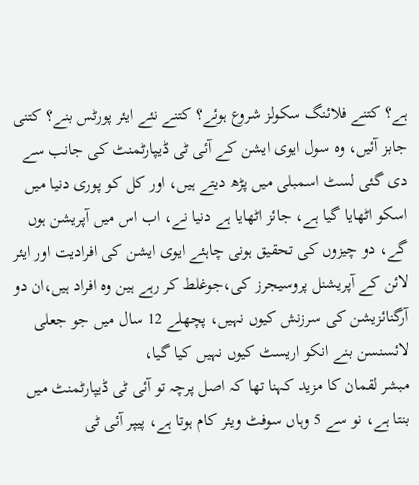ہے؟ کتنے فلائنگ سکولز شروع ہوئے؟ کتنے نئے ایئر پورٹس بنے؟ کتنی جابز آئیں، وہ سول ایوی ایشن کے آئی ٹی ڈیپارٹمنٹ کی جانب سے دی گئی لسٹ اسمبلی میں پڑھ دیتے ہیں، اور کل کو پوری دنیا میں اسکو اٹھایا گیا ہے، جائز اٹھایا ہے دنیا نے، اب اس میں آپریشن ہوں گے، دو چیزوں کی تحقیق ہونی چاہئے ایوی ایشن کی افرادیت اور ایئر لائن کے آپریشنل پروسیجرز کی،جوغلط کر رہے ہین وہ افراد ہیں،ان دو آرگنائزیشن کی سرزنش کیوں نہیں، پچھلے 12 سال میں جو جعلی لائسنسن بنے انکو اریسٹ کیوں نہیں کیا گیا،
مبشر لقمان کا مزید کہنا تھا کہ اصل پرچہ تو آئی ٹی ڈیپارٹمنٹ میں بنتا ہے، نو سے 5 وہاں سوفٹ ویئر کام ہوتا ہے، پیپر آئی ٹی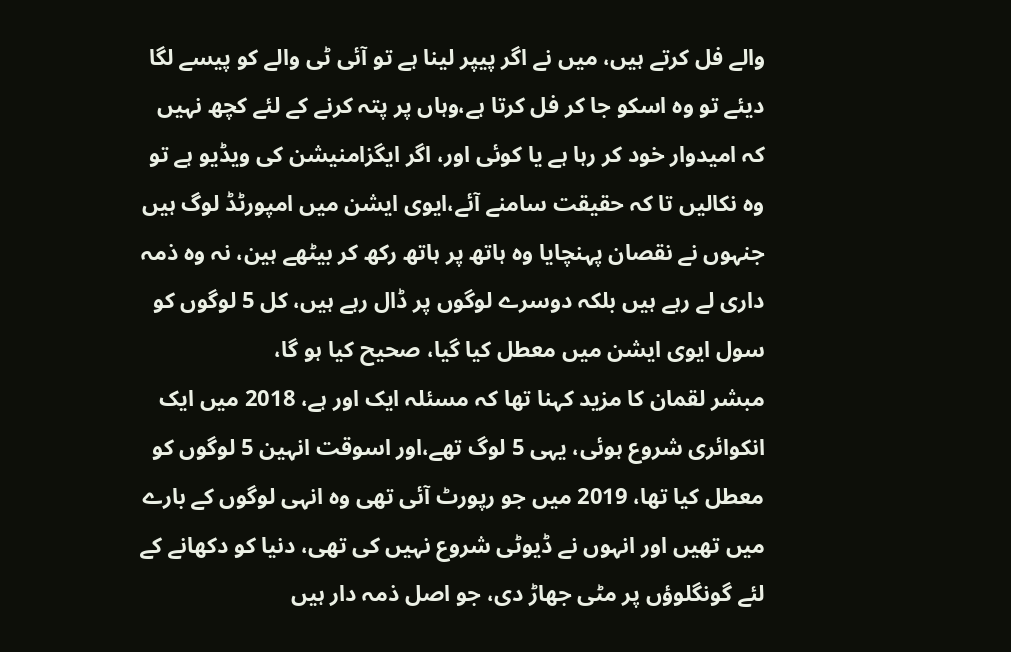والے فل کرتے ہیں، میں نے اگر پیپر لینا ہے تو آئی ٹی والے کو پیسے لگا دیئے تو وہ اسکو جا کر فل کرتا ہے،وہاں پر پتہ کرنے کے لئے کچھ نہیں کہ امیدوار خود کر رہا ہے یا کوئی اور، اگر ایگزامنیشن کی ویڈیو ہے تو وہ نکالیں تا کہ حقیقت سامنے آئے،ایوی ایشن میں امپورٹڈ لوگ ہیں جنہوں نے نقصان پہنچایا وہ ہاتھ پر ہاتھ رکھ کر بیٹھے ہین، نہ وہ ذمہ داری لے رہے ہیں بلکہ دوسرے لوگوں پر ڈال رہے ہیں، کل 5 لوگوں کو سول ایوی ایشن میں معطل کیا گیا، صحیح کیا ہو گا،
مبشر لقمان کا مزید کہنا تھا کہ مسئلہ ایک اور ہے، 2018 میں ایک انکوائری شروع ہوئی، یہی 5 لوگ تھے،اور اسوقت انہین 5 لوگوں کو معطل کیا تھا، 2019 میں جو رپورٹ آئی تھی وہ انہی لوگوں کے بارے میں تھیں اور انہوں نے ڈیوٹی شروع نہیں کی تھی، دنیا کو دکھانے کے لئے گونگلوؤں پر مٹی جھاڑ دی، جو اصل ذمہ دار ہیں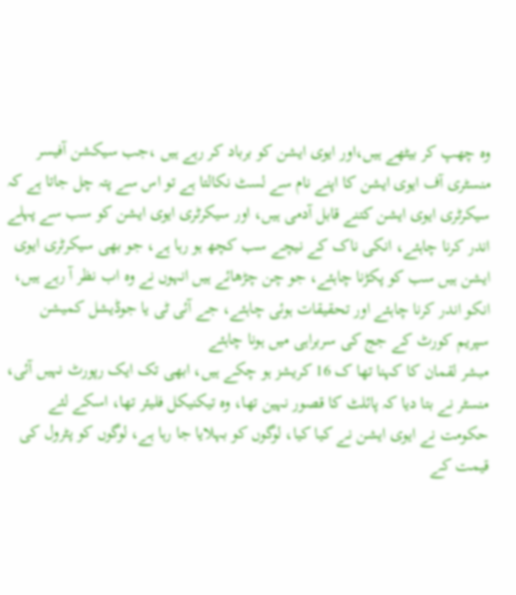وہ چھپ کر بیٹھے ہیں،اور ایوی ایشن کو برباد کر رہے ہیں ،جب سیکشن آفیسر منسٹری آف ایوی ایشن کا اپنے نام سے لسٹ نکالتا ہے تو اس سے پتہ چل جاتا ہے کہ سیکرٹری ایوی ایشن کتنے قابل آدمی ہیں، اور سیکرٹری ایوی ایشن کو سب سے پہلے اندر کرنا چاہئے، انکی ناک کے نیچے سب کچھ ہو رہا ہے، جو بھی سیکرٹری ایوی ایشن ہیں سب کو پکڑنا چاہئے، جو چن چڑھائے ہیں انہوں نے وہ اب نظر آ رہے ہیں، انکو اندر کرنا چاہئے اور تحقیقات ہوئی چاہئے، جے آئی ٹی یا جوڈیشل کمیشن سپریم کورٹ کے جج کی سربراہی میں ہونا چاہئے
مبشر لقمان کا کہنا تھا ک 16 کریشز ہو چکے ہیں، ابھی تک ایک رپورٹ نہیں آئی، منسٹر نے بتا دیا کہ پائلٹ کا قصور نہین تھا، وہ تیکنیکل فلیئر تھا، اسکے لئے حکومت نے ایوی ایشن نے کیا کیا، لوگوں کو بہلایا جا رہا ہے، لوگوں کو پٹرول کی قیمت کے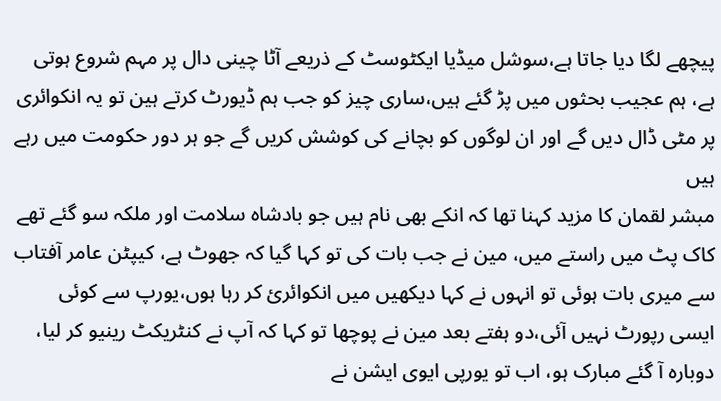پیچھے لگا دیا جاتا ہے،سوشل میڈیا ایکٹوسٹ کے ذریعے آٹا چینی دال پر مہم شروع ہوتی ہے، ہم عجیب بحثوں میں پڑ گئے ہیں،ساری چیز کو جب ہم ڈیورٹ کرتے ہین تو یہ انکوائری پر مٹی ڈال دیں گے اور ان لوگوں کو بچانے کی کوشش کریں گے جو ہر دور حکومت میں رہے ہیں
مبشر لقمان کا مزید کہنا تھا کہ انکے بھی نام ہیں جو بادشاہ سلامت اور ملکہ سو گئے تھے کاک پٹ میں راستے میں، مین نے جب بات کی تو کہا گیا کہ جھوٹ ہے، کیپٹن عامر آفتاب سے میری بات ہوئی تو انہوں نے کہا دیکھیں میں انکوائرئ کر رہا ہوں،یورپ سے کوئی ایسی رپورٹ نہیں آئی،دو ہفتے بعد مین نے پوچھا تو کہا کہ آپ نے کنٹریکٹ رینیو کر لیا، دوبارہ آ گئے مبارک ہو، اب تو یورپی ایوی ایشن نے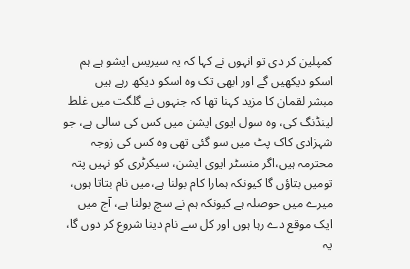کمپلین کر دی تو انہوں نے کہا کہ یہ سیریس ایشو ہے ہم اسکو دیکھیں گے اور ابھی تک وہ اسکو دیکھ رہے ہیں
مبشر لقمان کا مزید کہنا تھا کہ جنہوں نے گلگت میں غلط لینڈنگ کی، وہ سول ایوی ایشن میں کس کی سالی ہے، جو شہزادی کاک پٹ میں سو گئی تھی وہ کس کی زوجہ محترمہ ہیں،اگر منسٹر ایوی ایشن، سیکرٹری کو نہیں پتہ تومیں بتاؤں گا کیونکہ ہمارا کام بولنا ہے،میں نام بتاتا ہوں، میرے میں حوصلہ ہے کیونکہ ہم نے سچ بولنا ہے، آج میں ایک موقع دے رہا ہوں اور کل سے نام دینا شروع کر دوں گا، یہ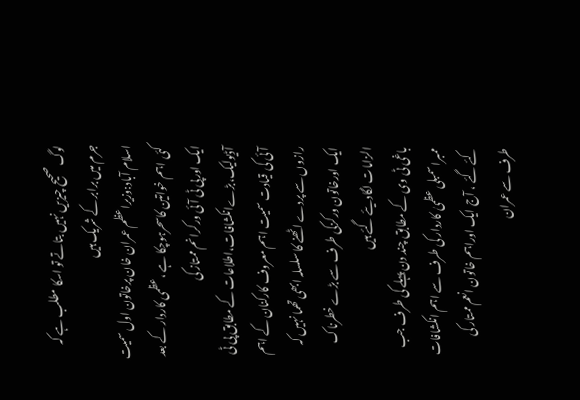لوگ صحیح چیزیں نہیں بتاتے تو اسکا مطلب ہے کہ جرم میں برابر کے شریک ہیں
اسلام آباد:وزیراعظم عمران خان پرخاتون اول سمیت کئی اہم خواتین کاسحرہوچکا ہے ،عظمی کاردار کے بعد ایک اورپی ٹی آئی ورکرانم ممتاز کی آڈیولیک،بڑےانکشافات،اطلاعات کے مطابق پی ٹی آئی کی قیادت سمیت اہم معروف کارکنان کے اہم رازوں سے پردے اٹھنے کا سلسلہ ابھی تھما نہیں کہ ایک اورخاتون ورکزکی طرف سے بڑے خطرناک الزامات لگادیئے گئے ہیں
باغی ٹی وی کے مطابق چند دن پہلے کی طرف جب ممبراسمبلی عظمیٰ کاردار کی طرف سے اہم انکشافات کئے گئے ، آج ایک اوراہم خاتون انعم ممتار کی طرف سے عمران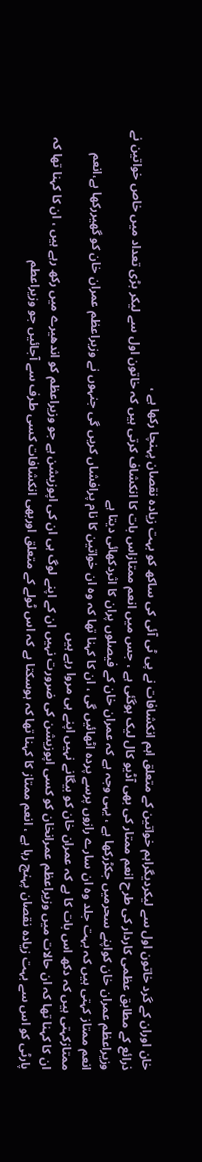خان اوران کے گرد خاتون اول سے لیکردیگراہم خواتین کے متعلق اہم انکشافات نے پی ٹی آئی کی ساکھ کو بہت زیادہ نقصان پہنچا رکھا ہے ،
ذرائع کے مطابق عظمی کاردار کی طرح انعم ممتار کی بھی آڈیو کال لیک ہوگئی ہے ، جس میں انعم ممتازاس بات کا انکشاف کرتی ہیں کہ خاتون اول سے لیکر بڑی تعداد میں خاص خواتین نے وزیراعظم عمران خان کواپنے سحرمیں جکڑرکھا ہے ، یہی وجہ ہے کہ عمران خان کے فیصلوں پران کا اثردکھائی دیتا ہے
انعم ممتاز کہتی ہیں کہ بہت جلد وہ ان سارے رازوں پرسے پردہ اٹھائیں گی ، ان کا کہنا تھا کہ وہ ان خواتین کا نام پرافشاں کریں گی جنہوں نے وزیراعظم عمران خان کو گھیررکھا ہے،انعم ممتازکہتی ہیں کہ دکھ اس بات کا ہے کہ عمران خان کو بیگانے نہیں اپنے ہی مروا رہے ہیں
ان کا کہنا تھا کہ ان حالات میں وزیراعظم عمرانخان کو کسی اپوزیشن کی ضرورت نہیں ان کے اپنے لوگ ہی ان کی اپوزیشن ہے جو وزیراعظم کو اندھیرے میں رکھ رہے ہیں ، ان کا کہنا تھا کہ پارٹی کو اس سے بہت زیادہ نقصان پہنچ رہا ہے ، انعم ممتاز کا کہنا تھا کہ ہوسکتا ہے کہ اس ٹولے کے متعلق اوربھی انکشافات کسی طرف سے آجائیں جو وزیراعطم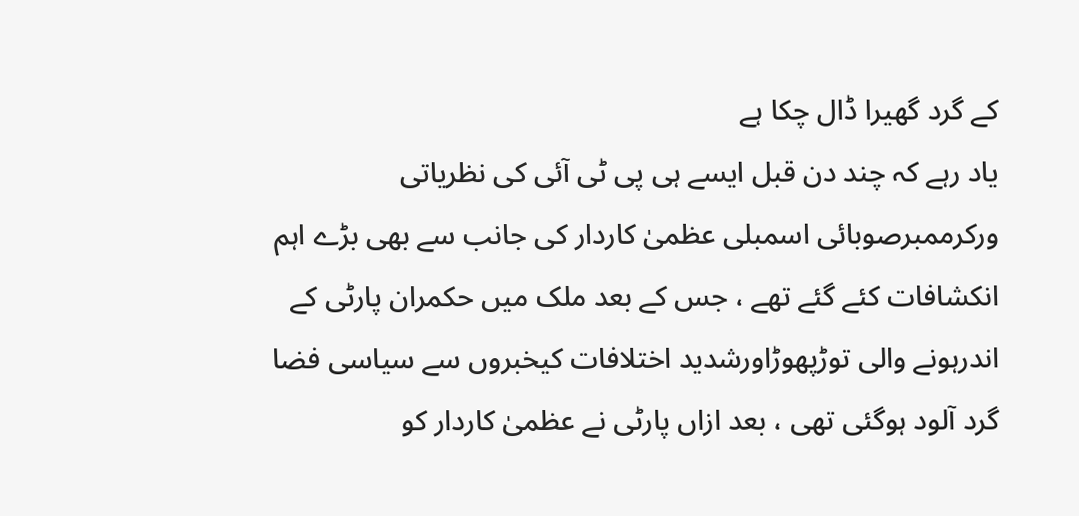کے گرد گھیرا ڈال چکا ہے
یاد رہے کہ چند دن قبل ایسے ہی پی ٹی آئی کی نظریاتی ورکرممبرصوبائی اسمبلی عظمیٰ کاردار کی جانب سے بھی بڑے اہم انکشافات کئے گئے تھے ، جس کے بعد ملک میں حکمران پارٹی کے اندرہونے والی توڑپھوڑاورشدید اختلافات کیخبروں سے سیاسی فضا گرد آلود ہوگئی تھی ، بعد ازاں پارٹی نے عظمیٰ کاردار کو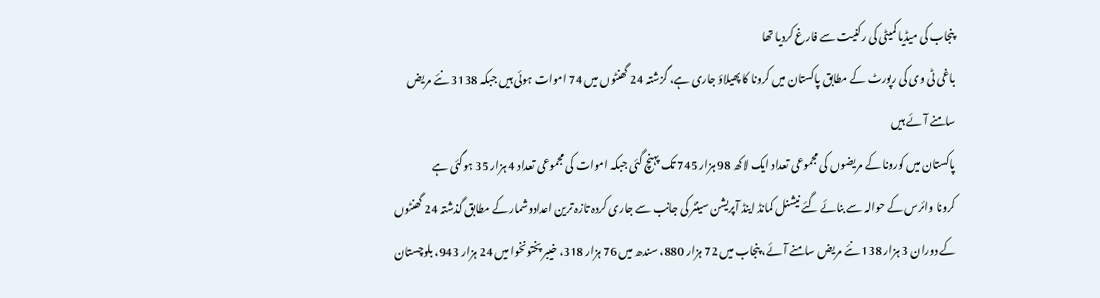پنجاب کی میڈیا کمیٹی کی رکنیت سے فارغ کردیا تھا
باغی ٹی وی کی رپورٹ کے مطابق پاکستان میں کرونا کا پھیلاؤ جاری ہے، گزشتہ 24 گھنٹوں میں 74 اموات ہوئی ہیں جبکہ 3138 نئے مریض سامنے آئے ہیں
پاکستان میں کورونا کے مریضوں کی مجموعی تعداد ایک لاکھ 98 ہزار 745 تک پہنچ گئی جبکہ اموات کی مجموعی تعداد 4 ہزار 35 ہوگئی ہے
کرونا وائرس کے حوالہ سے بنائے گئے نیشنل کمانڈ اینڈ آپریشن سینٹر کی جانب سے جاری کردہ تازہ ترین اعدادوشمار کے مطابق گذشتہ 24 گھنٹوں کے دوران 3 ہزار 138 نئے مریض سامنے آئے، پنجاب میں 72 ہزار 880، سندھ میں 76 ہزار 318، خیبر پختونخوا میں 24 ہزار 943، بلوچستان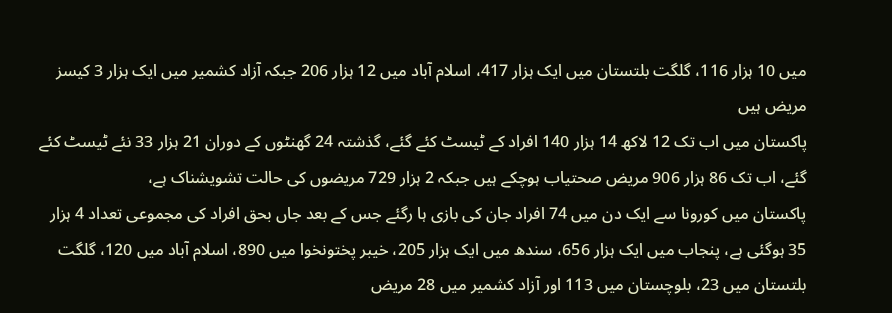میں 10 ہزار 116، گلگت بلتستان میں ایک ہزار 417، اسلام آباد میں 12 ہزار 206 جبکہ آزاد کشمیر میں ایک ہزار 3 کیسز مریض ہیں
پاکستان میں اب تک 12 لاکھ 14 ہزار 140 افراد کے ٹیسٹ کئے گئے، گذشتہ 24 گھنٹوں کے دوران 21 ہزار 33 نئے ٹیسٹ کئے گئے، اب تک 86 ہزار 906 مریض صحتیاب ہوچکے ہیں جبکہ 2 ہزار 729 مریضوں کی حالت تشویشناک ہے،
پاکستان میں کورونا سے ایک دن میں 74 افراد جان کی بازی ہا رگئے جس کے بعد جاں بحق افراد کی مجموعی تعداد 4 ہزار 35 ہوگئی ہے، پنجاب میں ایک ہزار 656، سندھ میں ایک ہزار 205، خیبر پختونخوا میں 890، اسلام آباد میں 120، گلگت بلتستان میں 23، بلوچستان میں 113 اور آزاد کشمیر میں 28 مریض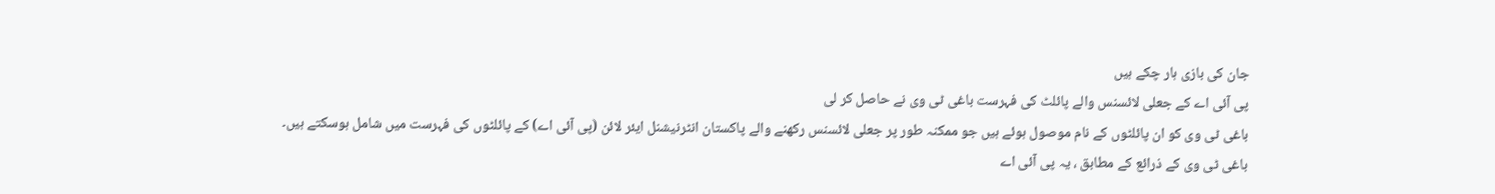جان کی بازی ہار چکے ہیں
پی آئی اے کے جعلی لائسنس والے پائلٹ کی فہرست باغی ٹی وی نے حاصل کر لی
باغی ٹی وی کو ان پائلٹوں کے نام موصول ہوئے ہیں جو ممکنہ طور پر جعلی لائسنس رکھنے والے پاکستان انٹرنیشنل ایئر لائن (پی آئی اے) کے پائلٹوں کی فہرست میں شامل ہوسکتے ہیں۔
باغی ٹی وی کے ذرائع کے مطابق ، یہ پی آئی اے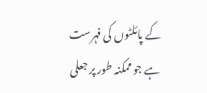کے پائلٹوں کی فہرست ہے جو ممکنہ طور پر جعلی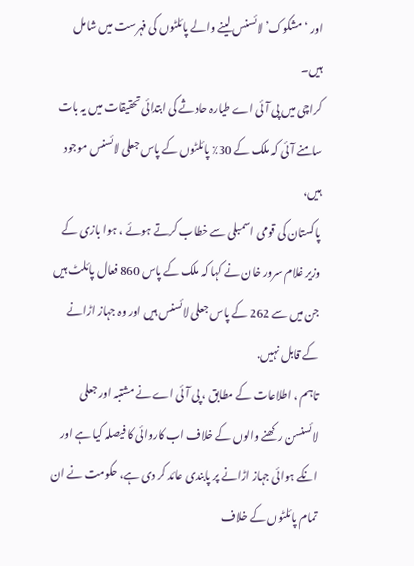اور ‘مشکوک’ لائسنس لینے والے پائلٹوں کی فہرست میں شامل ہیں۔
کراچی میں پی آئی اے طیارہ حادثے کی ابتدائی تحقیقات میں یہ بات سامنے آئی کہ ملک کے 30٪ پائلٹوں کے پاس جعلی لائسنس موجود ہیں،
پاکستان کی قومی اسمبلی سے خطاب کرتے ہوئے ، ہوا بازی کے وزیر غلام سرور خان نے کہا کہ ملک کے پاس 860 فعال پائلٹ ہیں جن میں سے 262 کے پاس جعلی لائسنس ہیں اور وہ جہاز اڑانے کے قابل نہیں.
تاہم ، اطلاعات کے مطابق ، پی آئی اے نے مشتبہ اور جعلی لائسنسن رکھنے والوں کے خلاف اب کاروائی کا فیصلہ کیا ہے اور انکے ہوائی جہاز اڑانے پر پابندی عائد کر دی ہے، حکومت نے ان تمام پائلٹوں کے خلاف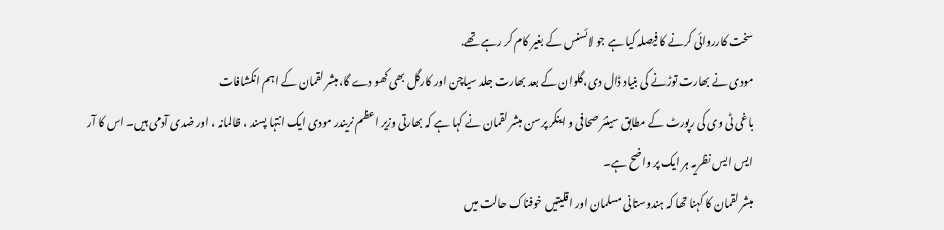سخت کارروائی کرنے کا فیصلہ کیا ہے جو لائسنس کے بغیر کام کر رہے تھے.
مودی نے بھارت توڑنے کی بنیاد ڈال دی،گلوان کے بعد بھارت جلد سیاچن اور کارگل بھی کھو دے گا،مبشر لقمان کے اہم انکشافات
باغی ٹی وی کی رپورٹ کے مطابق سینئر صحافی و اینکر پرسن مبشر لقمان نے کہا ہے کہ بھارتی وزیر اعظم نریندر مودی ایک انتہا پسند ، ظالمانہ ، اور ضدی آدمی ہیں۔ اس کا آر ایس ایس نظریہ ہر ایک پر واضح ہے۔
مبشر لقمان کا کہنا تھا کہ ہندوستانی مسلمان اور اقلیتیں خوفناک حالت میں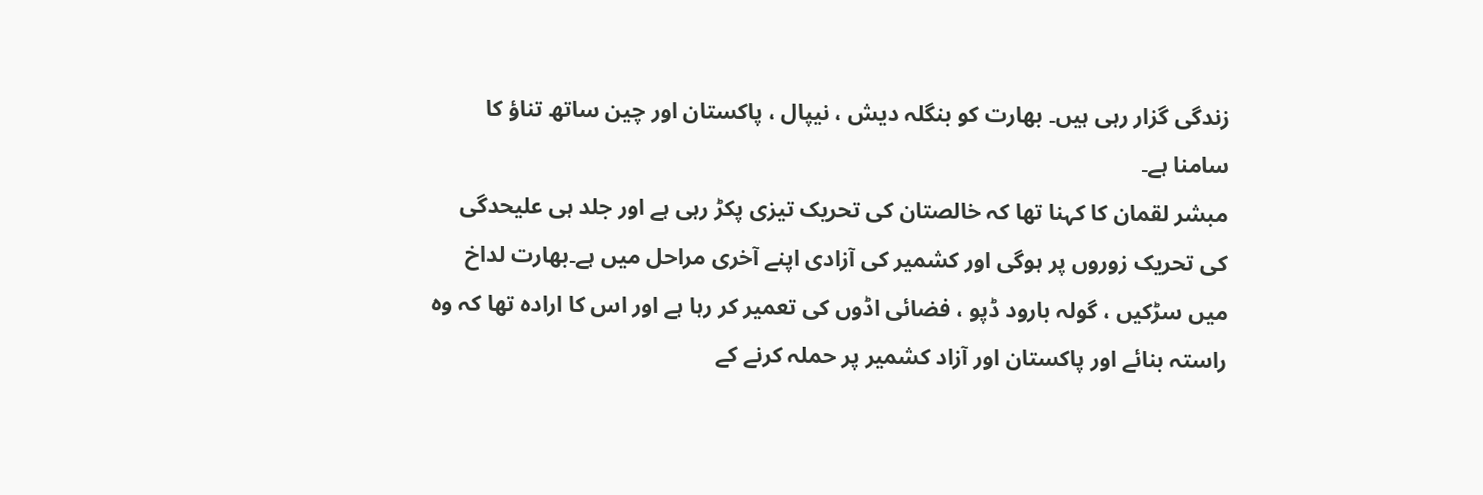زندگی گزار رہی ہیں۔ بھارت کو بنگلہ دیش ، نیپال ، پاکستان اور چین ساتھ تناؤ کا سامنا ہے۔
مبشر لقمان کا کہنا تھا کہ خالصتان کی تحریک تیزی پکڑ رہی ہے اور جلد ہی علیحدگی کی تحریک زوروں پر ہوگی اور کشمیر کی آزادی اپنے آخری مراحل میں ہے۔بھارت لداخ میں سڑکیں ، گولہ بارود ڈپو ، فضائی اڈوں کی تعمیر کر رہا ہے اور اس کا ارادہ تھا کہ وہ راستہ بنائے اور پاکستان اور آزاد کشمیر پر حملہ کرنے کے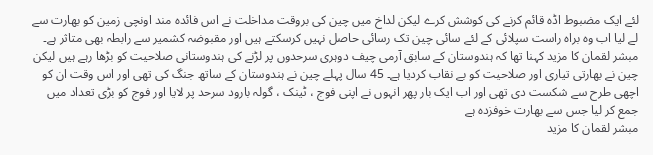لئے ایک مضبوط اڈہ قائم کرنے کی کوشش کرے لیکن لداخ میں چین کی بروقت مداخلت نے اس فائدہ مند اونچی زمین کو بھارت سے لے لیا اب وہ براہ راست سپلائی کے لئے سائی چین تک رسائی حاصل نہیں کرسکتے ہیں اور مقبوضہ کشمیر سے رابطہ بھی متاثر ہے۔
مبشر لقمان کا مزید کہنا تھا کہ ہندوستان کے سابق آرمی چیف دوہری سرحدوں پر لڑنے کی ہندوستانی صلاحیت کو بڑھا رہے ہیں لیکن چین نے بھارتی تیاری اور صلاحیت کو بے نقاب کردیا ہے۔ 45 سال پہلے چین نے ہندوستان کے ساتھ جنگ کی تھی اور اس وقت ان کو اچھی طرح سے شکست دی تھی اور اب ایک بار پھر انہوں نے اپنی فوج ، ٹینک ، گولہ بارود سرحد پر لایا اور فوج کو بڑی تعداد میں جمع کر لیا جس سے بھارت خوفزدہ ہے
مبشر لقمان کا مزید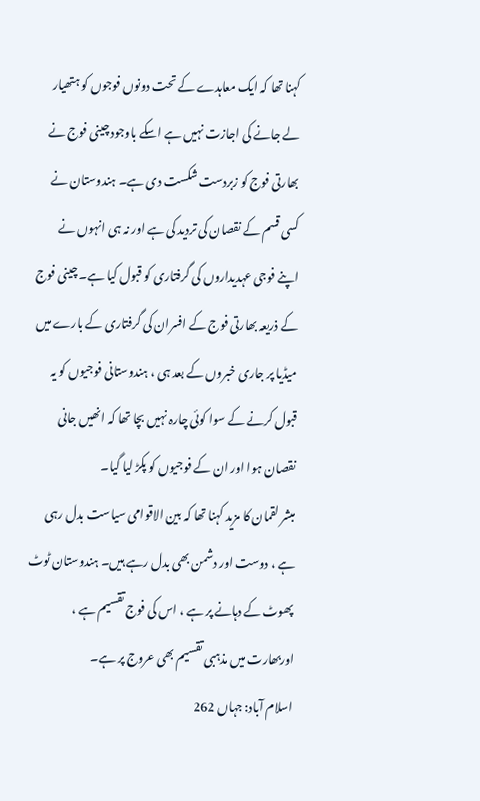کہنا تھا کہ ایک معاہدے کے تحت دونوں فوجوں کو ہتھیار لے جانے کی اجازت نہیں ہے اسکے باوجود چینی فوج نے بھارتی فوج کو زبردست شکست دی ہے۔ ہندوستان نے کسی قسم کے نقصان کی تردید کی ہے اور نہ ہی انہوں نے اپنے فوجی عہدیداروں کی گرفتاری کو قبول کیا ہے۔ چینی فوج کے ذریعہ بھارتی فوج کے افسران کی گرفتاری کے بارے میں میڈیا پر جاری خبروں کے بعد ہی ، ہندوستانی فوجیوں کو یہ قبول کرنے کے سوا کوئی چارہ نہیں بچا تھا کہ انھیں جانی نقصان ہوا اور ان کے فوجیوں کو پکڑ لیا گیا۔
مبشر لقمان کا مزید کہنا تھا کہ بین الاقوامی سیاست بدل رہی ہے ، دوست اور دشمن بھی بدل رہے ہیں۔ ہندوستان ٹوٹ پھوٹ کے دہانے پر ہے ، اس کی فوج تقسیم ہے ، اوربھارت میں مذہبی تقسیم بھی عروج پر ہے۔
اسلام آباد: جہاں 262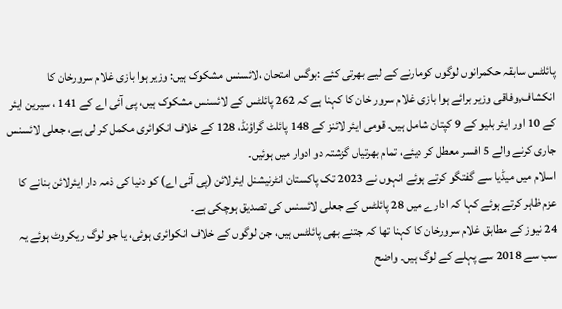پائلٹس سابقہ حکمرانوں لوگوں کومارنے کے لیے بھرتی کئے :بوگس امتحان ،لائسنس مشکوک ہیں: وزیر ہوا بازی غلام سرورخان کا انکشاف,وفاقی وزیر برائے ہوا بازی غلام سرور خان کا کہنا ہے کہ 262 پائلٹس کے لائسنس مشکوک ہیں، پی آئی اے کے 141 ، سیرین ایئر کے 10 اور ایئر بلیو کے 9 کپتان شامل ہیں۔ قومی ایئر لائنز کے 148 پائلٹ گراؤنڈ، 128 کے خلاف انکوائری مکمل کر لی ہے، جعلی لائسنس جاری کرنے والے 5 افسر معطل کر دیئے، تمام بھرتیاں گزشتہ دو ادوار میں ہوئیں۔
اسلام میں میڈیا سے گفتگو کرتے ہوئے انہوں نے 2023 تک پاکستان انٹرنیشنل ایئرلائن (پی آئی اے) کو دنیا کی ذمہ دار ایئرلائن بنانے کا عزم ظاہر کرتے ہوئے کہا کہ ادارے میں 28 پائلٹس کے جعلی لائسنس کی تصدیق ہوچکی ہے۔
24 نیوز کے مطابق غلام سرورخان کا کہنا تھا کہ جتنے بھی پائلٹس ہیں، جن لوگوں کے خلاف انکوائری ہوئی، یا جو لوگ ریکروٹ ہوئے یہ سب سے 2018 سے پہلے کے لوگ ہیں۔ واضح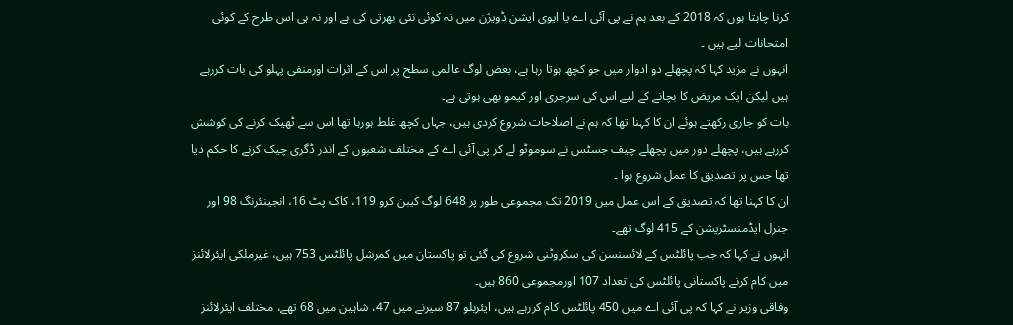کرنا چاہتا ہوں کہ 2018 کے بعد ہم نے پی آئی اے یا ایوی ایشن ڈویژن میں نہ کوئی نئی بھرتی کی ہے اور نہ ہی اس طرح کے کوئی امتحانات لیے ہیں ۔
انہوں نے مزید کہا کہ پچھلے دو ادوار میں جو کچھ ہوتا رہا ہے، بعض لوگ عالمی سطح پر اس کے اثرات اورمنفی پہلو کی بات کررہے ہیں لیکن ایک مریض کا بچانے کے لیے اس کی سرجری اور کیمو بھی ہوتی ہے۔
بات کو جاری رکھتے ہوئے ان کا کہنا تھا کہ ہم نے اصلاحات شروع کردی ہیں، جہاں کچھ غلط ہورہا تھا اس سے ٹھیک کرنے کی کوشش کررہے ہیں، پچھلے دور میں پچھلے چیف جسٹس نے سوموٹو لے کر پی آئی اے کے مختلف شعبوں کے اندر ڈگری چیک کرنے کا حکم دیا تھا جس پر تصدیق کا عمل شروع ہوا ۔
ان کا کہنا تھا کہ تصدیق کے اس عمل میں 2019 تک مجموعی طور پر 648 لوگ کیبن کرو 119، کاک پٹ 16، انجینئرنگ 98 اور جنرل ایڈمنسٹریشن کے 415 لوگ تھے۔
انہوں نے کہا کہ جب پائلٹس کے لائسنسن کی سکروٹنی شروع کی گئی تو پاکستان میں کمرشل پائلٹس 753 ہیں، غیرملکی ایئرلائنز میں کام کرنے پاکستانی پائلٹس کی تعداد 107 اورمجموعی 860 ہیں۔
وفاقی وزیر نے کہا کہ پی آئی اے میں 450 پائلٹس کام کررہے ہیں، ایئربلو 87 سیرنے میں 47، شاہین میں 68 تھے، مختلف ایئرلائنز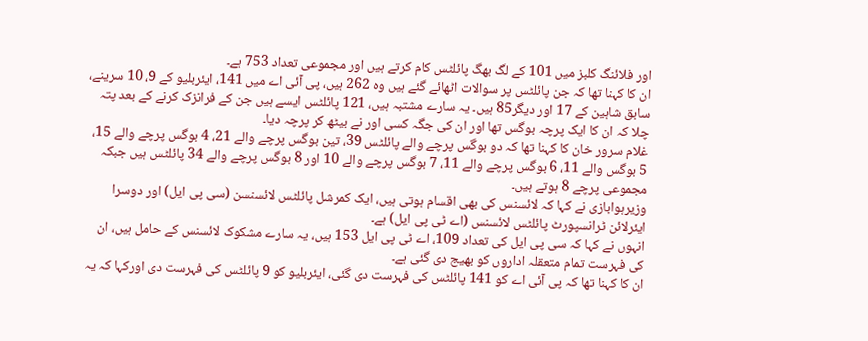اور فلائنگ کلبز میں 101 کے لگ بھگ پائلٹس کام کرتے ہیں اور مجموعی تعداد 753 ہے۔
ان کا کہنا تھا کہ جن پائلٹس پر سوالات اٹھائے گئے ہیں وہ 262 ہیں، پی آئی اے میں 141، ایئربلیو کے 9، 10 سرینے، سابق شاہین کے 17 اور دیگر85 ہیں۔ یہ سارے مشتبہ ہیں، 121 پائلٹس ایسے ہیں جن کے فرانزک کرنے کے بعد پتہ چلا کہ ان کا ایک پرچہ بوگس تھا اور ان کی جگہ کسی اور نے بیٹھ کر پرچہ دیا۔
غلام سرور خان کا کہنا تھا کہ دو بوگس پرچے والے پائلٹس 39، تین بوگس پرچے والے 21، 4 بوگس پرچے والے 15، 5 بوگس والے 11، 6 بوگس پرچے والے 11، 7 بوگس پرچے والے 10 اور 8 بوگس پرچے والے 34 پائلٹس ہیں جبکہ مجموعی پرچے 8 ہوتے ہیں۔
وزیرہوابازی نے کہا کہ لائسنس کی بھی اقسام ہوتی ہیں، ایک کمرشل پائلٹس لائسنسن (سی پی ایل) اور دوسرا ایئرلائن ٹرانسپورٹ پائلٹس لائسنس (اے ٹی پی ایل) ہے۔
انہوں نے کہا کہ سی پی ایل کی تعداد 109، اے ٹی پی ایل 153 ہیں، یہ سارے مشکوک لائسنس کے حامل ہیں، ان کی فہرست تمام متعقلہ اداروں کو بھیج دی گئی ہے۔
ان کا کہنا تھا کہ پی آئی اے کو 141 پائلٹس کی فہرست دی گئی، ایئربلیو کو 9 پائلٹس کی فہرست دی اورکہا کہ یہ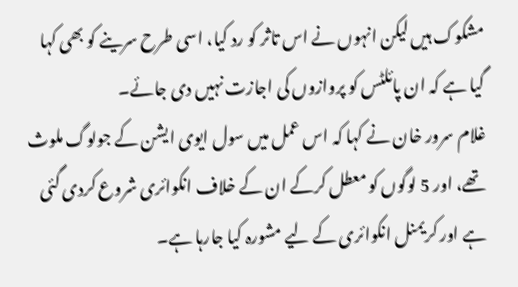مشکوک ہیں لیکن انہوں نے اس تاثر کو رد کیا، اسی طرح سرینے کو بھی کہا گیا ہے کہ ان پائلٹس کو پروازوں کی اجازت نہیں دی جائے۔
غلام سرور خان نے کہا کہ اس عمل میں سول ایوی ایشن کے جولوگ ملوث تھے، اور 5 لوگوں کو معطل کرکے ان کے خلاف انکوائری شروع کردی گئی ہے اور کریمنل انکوائری کے لیے مشورہ کیا جارہا ہے۔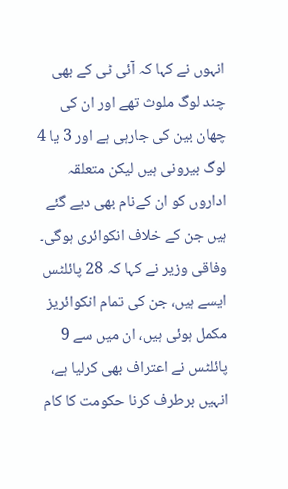انہوں نے کہا کہ آئی ٹی کے بھی چند لوگ ملوث تھے اور ان کی چھان بین کی جارہی ہے اور 3 یا 4 لوگ بیرونی ہیں لیکن متعلقہ اداروں کو ان کےنام بھی دیے گئے ہیں جن کے خلاف انکوائری ہوگی۔
وفاقی وزیر نے کہا کہ 28 پائلٹس ایسے ہیں، جن کی تمام انکوائریز مکمل ہوئی ہیں، ان میں سے 9 پائلٹس نے اعتراف بھی کرلیا ہے، انہیں برطرف کرنا حکومت کا کام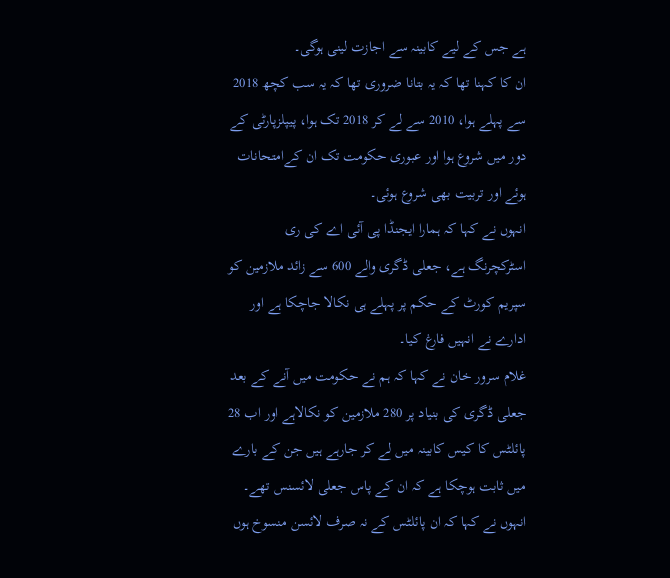ہے جس کے لیے کابینہ سے اجازت لینی ہوگی۔
ان کا کہنا تھا کہ یہ بتانا ضروری تھا کہ یہ سب کچھ 2018 سے پہلے ہوا، 2010 سے لے کر 2018 تک ہوا، پیپلزپارٹی کے دور میں شروع ہوا اور عبوری حکومت تک ان کےامتحانات ہوئے اور تربیت بھی شروع ہوئی۔
انہوں نے کہا کہ ہمارا ایجنڈا پی آئی اے کی ری اسٹرکچرنگ ہے، جعلی ڈگری والے 600 سے زائد ملازمین کو سپریم کورٹ کے حکم پر پہلے ہی نکالا جاچکا ہے اور ادارے نے انہیں فارغ کیا۔
غلام سرور خان نے کہا کہ ہم نے حکومت میں آنے کے بعد جعلی ڈگری کی بنیاد پر 280 ملازمین کو نکالاہے اور اب 28 پائلٹس کا کیس کابینہ میں لے کر جارہے ہیں جن کے بارے میں ثابت ہوچکا ہے کہ ان کے پاس جعلی لائسنس تھے۔
انہوں نے کہا کہ ان پائلٹس کے نہ صرف لائسن منسوخ ہوں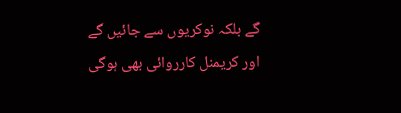گے بلکہ نوکریوں سے جائیں گے اور کریمنل کارروائی بھی ہوگی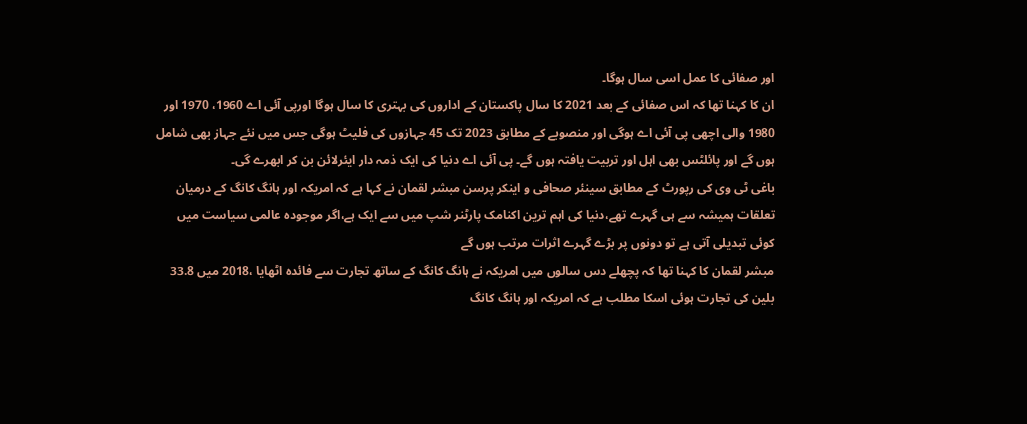اور صفائی کا عمل اسی سال ہوگا۔
ان کا کہنا تھا کہ اس صفائی کے بعد 2021 کا سال پاکستان کے اداروں کی بہتری کا سال ہوگا اورپی آئی اے 1960، 1970 اور 1980 والی اچھی پی آئی اے ہوگی اور منصوبے کے مطابق 2023 تک 45 جہازوں کی فلیٹ ہوگی جس میں نئے جہاز بھی شامل ہوں گے اور پائلٹس بھی اہل اور تربیت یافتہ ہوں گے۔ پی آئی اے دنیا کی ایک ذمہ دار ایئرلائن بن کر ابھرے گی۔
باغی ٹی وی کی رپورٹ کے مطابق سینئر صحافی و اینکر پرسن مبشر لقمان نے کہا ہے کہ امریکہ اور ہانگ کانگ کے درمیان تعلقات ہمیشہ سے ہی گہرے تھے،دنیا کی اہم ترین اکنامک پارٹنر شپ میں سے ایک ہے،اگر موجودہ عالمی سیاست میں کوئی تبدیلی آتی ہے تو دونوں پر بڑے گہرے اثرات مرتب ہوں گے
مبشر لقمان کا کہنا تھا کہ پچھلے دس سالوں میں امریکہ نے ہانگ کانگ کے ساتھ تجارت سے فائدہ اٹھایا ،2018 میں 33.8 بلین کی تجارت ہوئی اسکا مطلب ہے کہ امریکہ اور ہانگ کانگ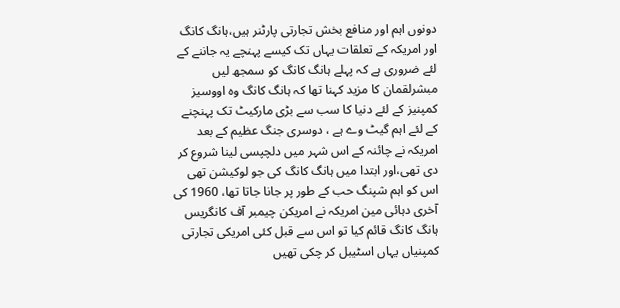دونوں اہم اور منافع بخش تجارتی پارٹنر ہیں،ہانگ کانگ اور امریکہ کے تعلقات یہاں تک کیسے پہنچے یہ جاننے کے لئے ضروری ہے کہ پہلے ہانگ کانگ کو سمجھ لیں
مبشرلقمان کا مزید کہنا تھا کہ ہانگ کانگ وہ اووسیز کمپنیز کے لئے دنیا کا سب سے بڑی مارکیٹ تک پہنچنے کے لئے اہم گیٹ وے ہے ، دوسری جنگ عظیم کے بعد امریکہ نے چائنہ کے اس شہر میں دلچپسی لینا شروع کر دی تھی،اور ابتدا میں ہانگ کانگ کی جو لوکیشن تھی اس کو اہم شپنگ حب کے طور پر جانا جاتا تھا، 1960 کی آخری دہائی مین امریکہ نے امریکن چیمبر آف کانگریس ہانگ کانگ قائم کیا تو اس سے قبل کئی امریکی تجارتی کمپنیاں یہاں اسٹیبل کر چکی تھیں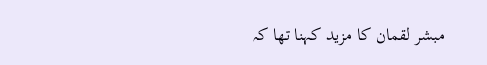مبشر لقمان کا مزید کہنا تھا کہ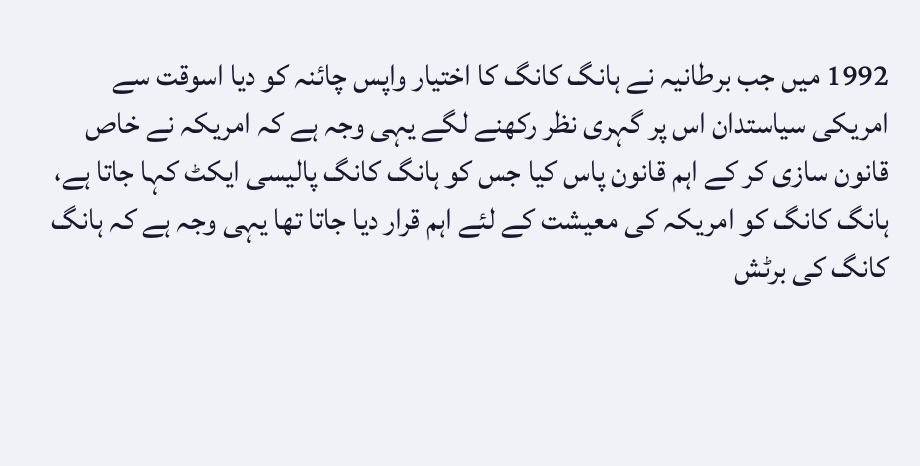1992 میں جب برطانیہ نے ہانگ کانگ کا اختیار واپس چائنہ کو دیا اسوقت سے امریکی سیاستدان اس پر گہری نظر رکھنے لگے یہی وجہ ہے کہ امریکہ نے خاص قانون سازی کر کے اہم قانون پاس کیا جس کو ہانگ کانگ پالیسی ایکٹ کہا جاتا ہے، ہانگ کانگ کو امریکہ کی معیشت کے لئے اہم قرار دیا جاتا تھا یہی وجہ ہے کہ ہانگ کانگ کی برٹش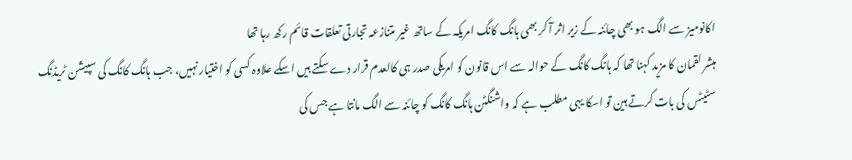اکانومیز سے الگ ہو بھی چائنہ کے زیر اثر آ کر بھی ہانگ کانگ امریکہ کے ساتھ غیر متنازعہ تجارتی تعلقات قائم رکھ رہا تھا
مبشر لقمان کا مزید کہنا تھا کہ ہانگ کانگ کے حوالہ سے اس قانون کو امریکی صدر ہی کالعدم قرار دے سکتے ہیں اسکے علاوہ کسی کو اختیار نہیں، جب ہانگ کانگ کی سپیشن ٹریڈنگ سٹیٹس کی بات کرتے ہین تو اسکا یہی مطلب ہے کہ واشنگٹن ہانگ کانگ کو چائنہ سے الگ مانتا ہے جس کی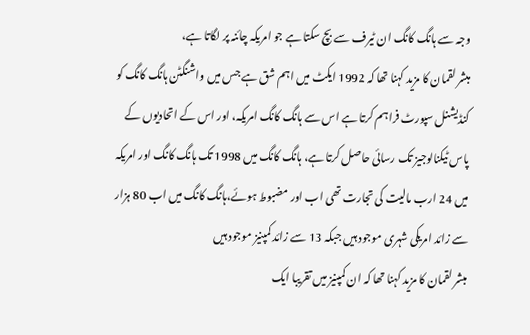وجہ سے ہانگ کانگ ان ٹیرف سے بچ سکتا ہے جو امریکہ چائنہ پر لگاتا ہے،
مبشر لقمان کا مزید کہنا تھا کہ 1992 ایکٹ میں اہم شق ہے جس میں واشنگٹن ہانگ کانگ کو کنڈیشنل سپورٹ فراہم کرتا ہے اس سے ہانگ کانگ امریکہ، اور اس کے اتحادیوں کے پاس ٹیکنالوجیز تک رسائی حاصل کرتا ہے، ہانگ کانگ میں 1998 تک ہانگ کانگ اور امریکہ میں 24 ارب مالیت کی تجارت تھی اب اور مضبوط ہوئے،ہانگ کانگ میں اب 80 ہزار سے زائد امریکی شہری موجود ہیں جبکہ 13 سے زائد کمپنیز موجود ہیں
مبشر لقمان کا مزید کہنا تھا کہ ان کمپنیز میں تقریبا ایک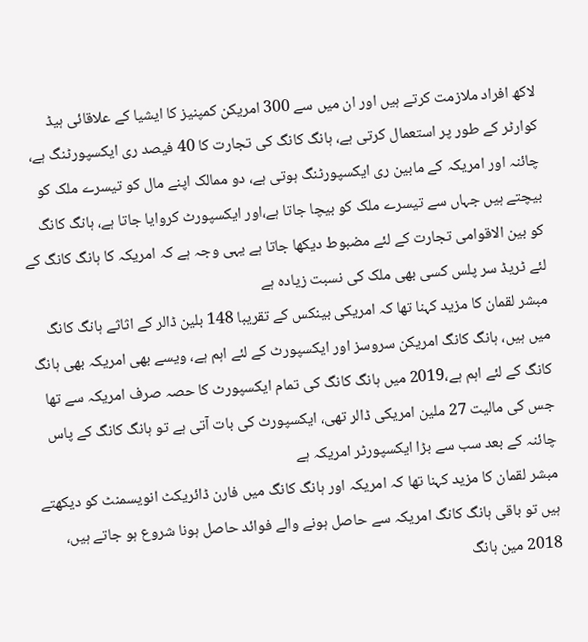لاکھ افراد ملازمت کرتے ہیں اور ان میں سے 300 امریکن کمپنیز کا ایشیا کے علاقائی ہیڈ کوارٹر کے طور پر استعمال کرتی ہے، ہانگ کانگ کی تجارت کا 40 فیصد ری ایکسپورٹنگ ہے، چائنہ اور امریکہ کے مابین ری ایکسپورٹنگ ہوتی ہے، دو ممالک اپنے مال کو تیسرے ملک کو بیچتے ہیں جہاں سے تیسرے ملک کو بیچا جاتا ہے،اور ایکسپورٹ کروایا جاتا ہے، ہانگ کانگ کو بین الاقوامی تجارت کے لئے مضبوط دیکھا جاتا ہے یہی وجہ ہے کہ امریکہ کا ہانگ کانگ کے لئے ٹریڈ سر پلس کسی بھی ملک کی نسبت زیادہ ہے
مبشر لقمان کا مزید کہنا تھا کہ امریکی بینکس کے تقریبا 148 بلین ڈالر کے اثاثے ہانگ کانگ میں ہیں، ہانگ کانگ امریکن سروسز اور ایکسپورٹ کے لئے اہم ہے، ویسے بھی امریکہ بھی ہانگ کانگ کے لئے اہم ہے،2019 میں ہانگ کانگ کی تمام ایکسپورٹ کا حصہ صرف امریکہ سے تھا جس کی مالیت 27 ملین امریکی ڈالر تھی، ایکسپورٹ کی بات آتی ہے تو ہانگ کانگ کے پاس چائنہ کے بعد سب سے بڑا ایکسپورٹر امریکہ ہے
مبشر لقمان کا مزید کہنا تھا کہ امریکہ اور ہانگ کانگ میں فارن ڈائریکٹ انویسمنٹ کو دیکھتے ہیں تو باقی ہانگ کانگ امریکہ سے حاصل ہونے والے فوائد حاصل ہونا شروع ہو جاتے ہیں، 2018 مین ہانگ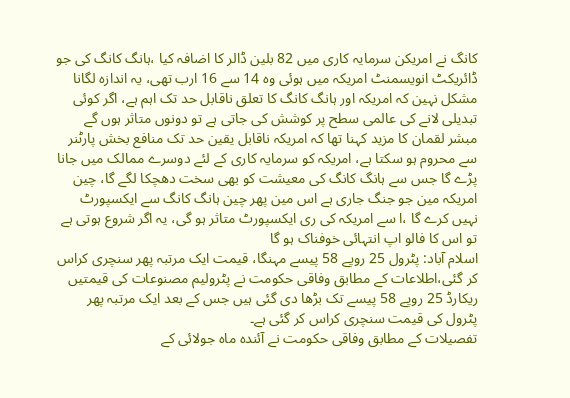کانگ نے امریکن سرمایہ کاری میں 82 بلین ڈالر کا اضافہ کیا ،ہانگ کانگ کی جو ڈائریکٹ انویسمنٹ امریکہ میں ہوئی وہ 14 سے 16 ارب تھی، یہ اندازہ لگانا مشکل نہین کہ امریکہ اور ہانگ کانگ کا تعلق ناقابل حد تک اہم ہے، اگر کوئی تبدیلی لانے کی عالمی سطح پر کوشش کی جاتی ہے تو دونوں متاثر ہوں گے
مبشر لقمان کا مزید کہنا تھا کہ امریکہ ناقابل یقین حد تک منافع بخش پارٹنر سے محروم ہو سکتا ہے، امریکہ کو سرمایہ کاری کے لئے دوسرے ممالک میں جانا پڑے گا جس سے ہانگ کانگ کی معیشت کو بھی سخت دھچکا لگے گا، چین امریکہ مین جو جنگ جاری ہے اس مین پھر چین ہانگ کانگ سے ایکسپورٹ نہیں کرے گا ،ا سے امریکہ کی ری ایکسپورٹ متاثر ہو گی، یہ اگر شروع ہوتی ہے تو اس کا فالو اپ انتہائی خوفناک ہو گا
اسلام آباد: پٹرول 25 روپے 58 پیسے مہنگا، قیمت ایک مرتبہ پھر سنچری کراس کر گئی،اطلاعات کے مطابق وفاقی حکومت نے پٹرولیم مصنوعات کی قیمتیں ریکارڈ 25 روپے 58 پیسے تک بڑھا دی گئی ہیں جس کے بعد ایک مرتبہ پھر پٹرول کی قیمت سنچری کراس کر گئی ہے۔
تفصیلات کے مطابق وفاقی حکومت نے آئندہ ماہ جولائی کے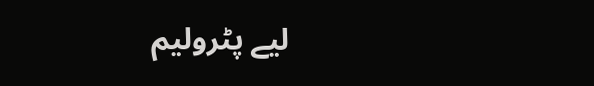لیے پٹرولیم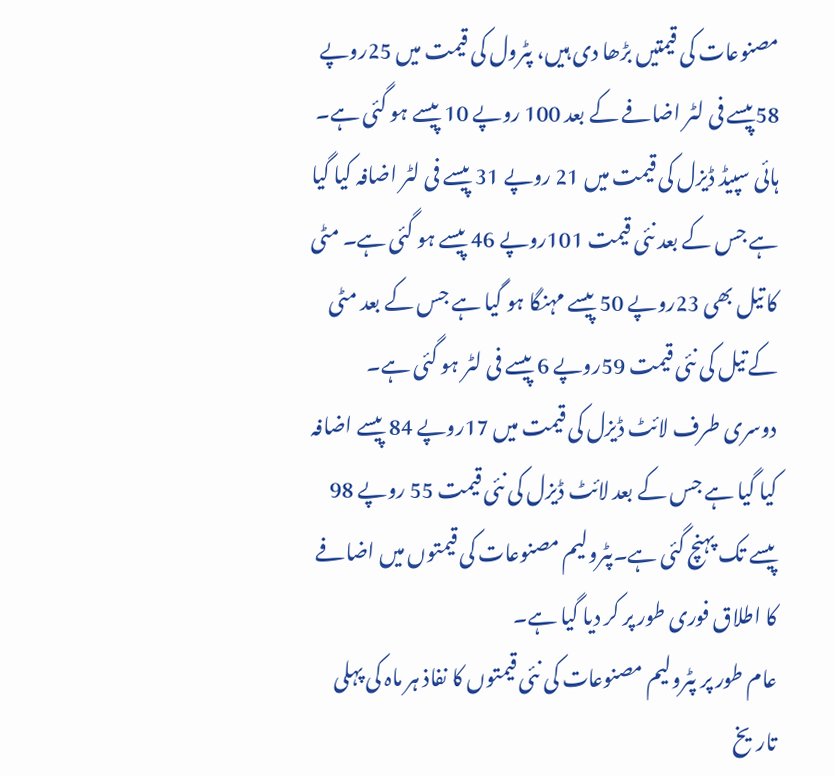مصنوعات کی قیمتیں بڑھا دی ہیں، پٹرول کی قیمت میں 25روپے 58پیسے فی لٹر اضافے کے بعد 100 روپے 10 پیسے ہو گئی ہے۔
ہائی سپیڈ ڈیزل کی قیمت میں 21 روپے 31 پیسے فی لٹر اضافہ کیا گیا ہے جس کے بعد نئی قیمت 101روپے 46 پیسے ہو گئی ہے۔ مٹی کا تیل بھی 23روپے 50 پیسے مہنگا ہو گیا ہے جس کے بعد مٹی کے تیل کی نئی قیمت 59روپے 6 پیسے فی لٹر ہو گئی ہے۔
دوسری طرف لائٹ ڈیزل کی قیمت میں 17روپے 84 پیسے اضافہ کیا گیا ہے جس کے بعد لائٹ ڈیزل کی نئی قیمت 55 روپے 98 پیسے تک پہنچ گئی ہے۔پٹرولیم مصنوعات کی قیمتوں میں اضافے کا اطلاق فوری طور پر کر دیا گیا ہے۔
عام طور پر پٹرولیم مصنوعات کی نئی قیمتوں کا نفاذ ہر ماہ کی پہلی تاریخ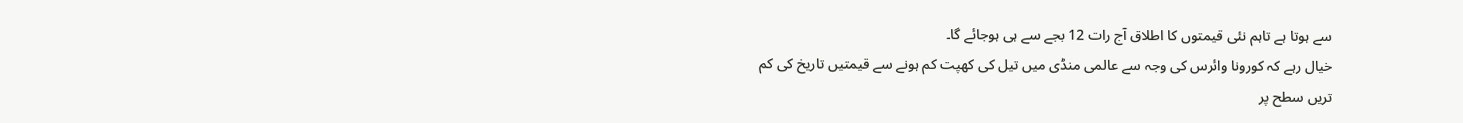سے ہوتا ہے تاہم نئی قیمتوں کا اطلاق آج رات 12 بجے سے ہی ہوجائے گا۔
خیال رہے کہ کورونا وائرس کی وجہ سے عالمی منڈی میں تیل کی کھپت کم ہونے سے قیمتیں تاریخ کی کم تریں سطح پر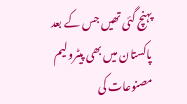پہنچ گئی تھیں جس کے بعد پاکستان میں بھی پیٹرولیم مصنوعات کی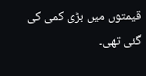قیمتوں میں بڑی کمی کی گئی تھی۔